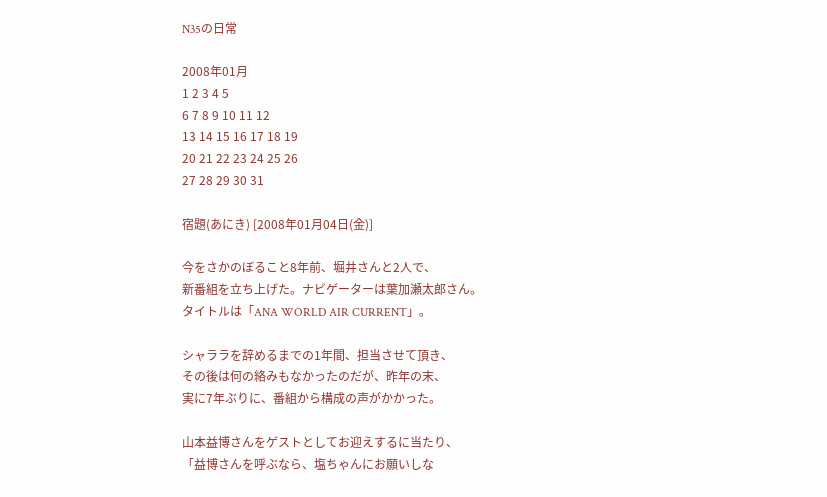N35の日常

2008年01月
1 2 3 4 5
6 7 8 9 10 11 12
13 14 15 16 17 18 19
20 21 22 23 24 25 26
27 28 29 30 31

宿題(あにき) [2008年01月04日(金)]

今をさかのぼること8年前、堀井さんと2人で、
新番組を立ち上げた。ナビゲーターは葉加瀬太郎さん。
タイトルは「ANA WORLD AIR CURRENT」。

シャララを辞めるまでの1年間、担当させて頂き、
その後は何の絡みもなかったのだが、昨年の末、
実に7年ぶりに、番組から構成の声がかかった。

山本益博さんをゲストとしてお迎えするに当たり、
「益博さんを呼ぶなら、塩ちゃんにお願いしな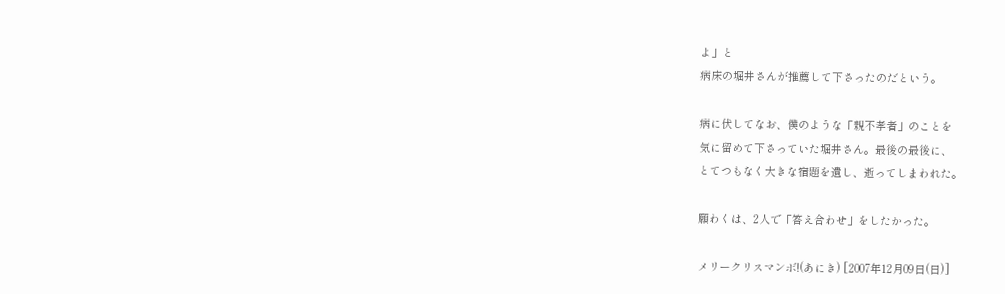よ」と
病床の堀井さんが推薦して下さったのだという。

病に伏してなお、僕のような「親不孝者」のことを
気に留めて下さっていた堀井さん。最後の最後に、
とてつもなく大きな宿題を遺し、逝ってしまわれた。

願わくは、2人で「答え合わせ」をしたかった。

メリークリスマンボ!(あにき) [2007年12月09日(日)]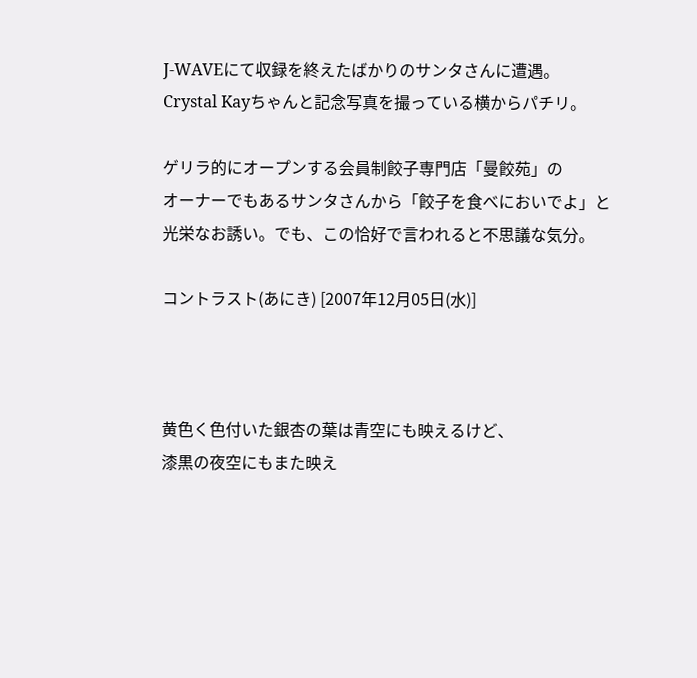J-WAVEにて収録を終えたばかりのサンタさんに遭遇。
Crystal Kayちゃんと記念写真を撮っている横からパチリ。

ゲリラ的にオープンする会員制餃子専門店「曼餃苑」の
オーナーでもあるサンタさんから「餃子を食べにおいでよ」と
光栄なお誘い。でも、この恰好で言われると不思議な気分。

コントラスト(あにき) [2007年12月05日(水)]



黄色く色付いた銀杏の葉は青空にも映えるけど、
漆黒の夜空にもまた映え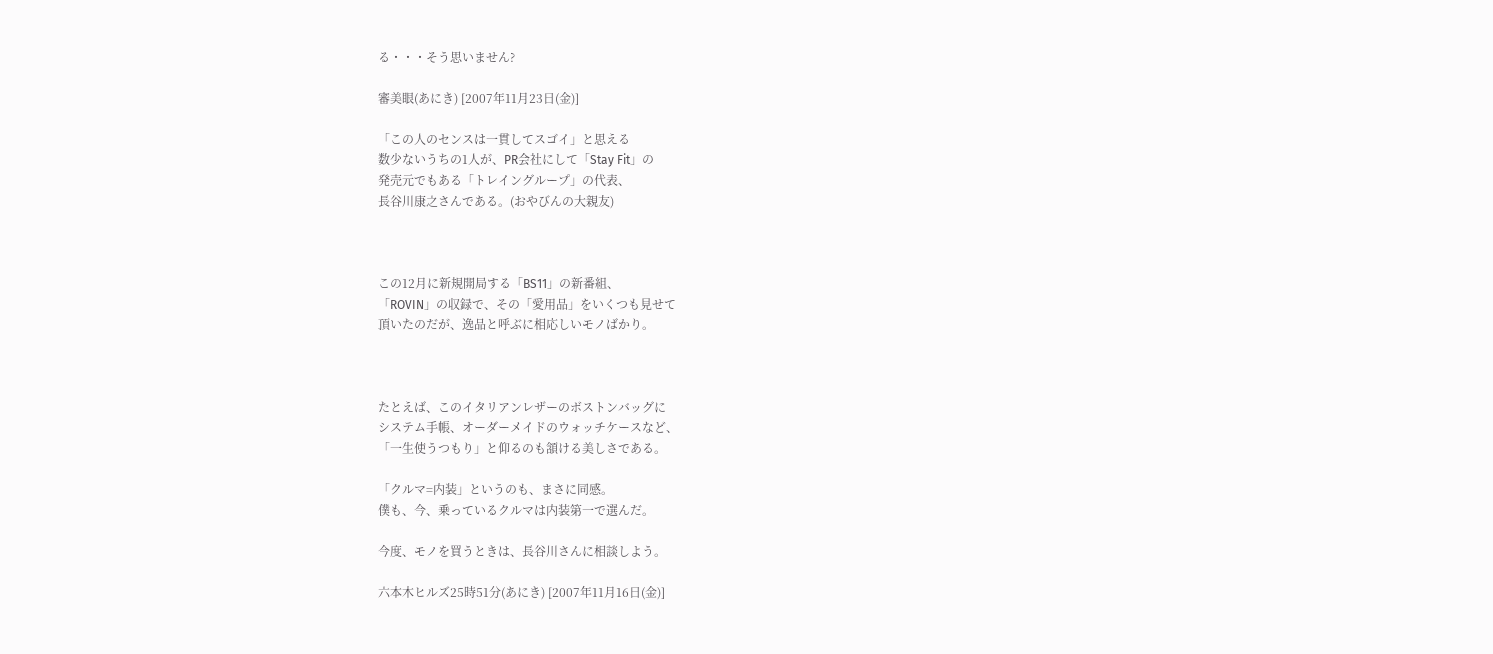る・・・そう思いません?

審美眼(あにき) [2007年11月23日(金)]

「この人のセンスは一貫してスゴイ」と思える
数少ないうちの1人が、PR会社にして「Stay Fit」の
発売元でもある「トレイングループ」の代表、
長谷川康之さんである。(おやびんの大親友)



この12月に新規開局する「BS11」の新番組、
「ROVIN」の収録で、その「愛用品」をいくつも見せて
頂いたのだが、逸品と呼ぶに相応しいモノばかり。



たとえば、このイタリアンレザーのボストンバッグに
システム手帳、オーダーメイドのウォッチケースなど、
「一生使うつもり」と仰るのも頷ける美しさである。

「クルマ=内装」というのも、まさに同感。
僕も、今、乗っているクルマは内装第一で選んだ。

今度、モノを買うときは、長谷川さんに相談しよう。

六本木ヒルズ25時51分(あにき) [2007年11月16日(金)]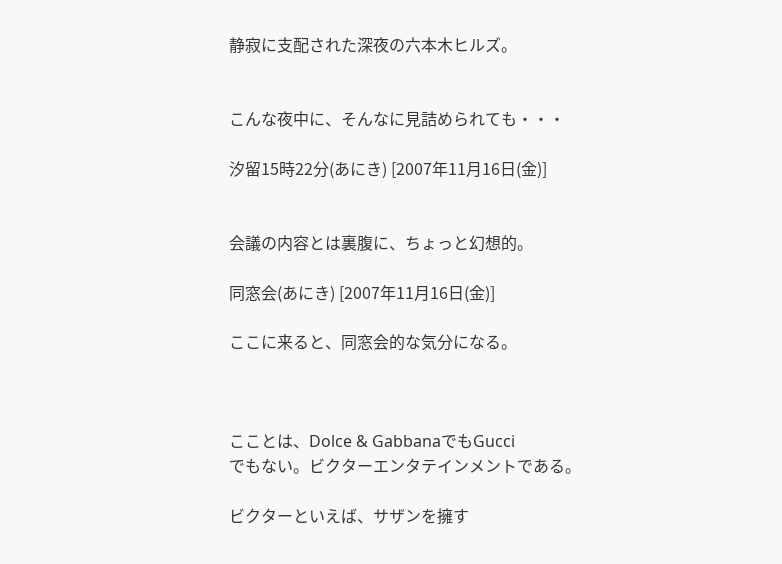静寂に支配された深夜の六本木ヒルズ。


こんな夜中に、そんなに見詰められても・・・

汐留15時22分(あにき) [2007年11月16日(金)]


会議の内容とは裏腹に、ちょっと幻想的。

同窓会(あにき) [2007年11月16日(金)]

ここに来ると、同窓会的な気分になる。



こことは、Dolce & GabbanaでもGucci
でもない。ビクターエンタテインメントである。

ビクターといえば、サザンを擁す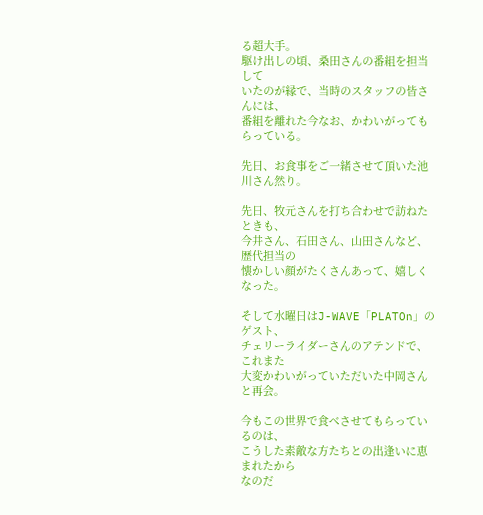る超大手。
駆け出しの頃、桑田さんの番組を担当して
いたのが縁で、当時のスタッフの皆さんには、
番組を離れた今なお、かわいがってもらっている。

先日、お食事をご一緒させて頂いた池川さん然り。

先日、牧元さんを打ち合わせで訪ねたときも、
今井さん、石田さん、山田さんなど、歴代担当の
懐かしい顔がたくさんあって、嬉しくなった。

そして水曜日はJ-WAVE「PLATOn」のゲスト、
チェリーライダーさんのアテンドで、これまた
大変かわいがっていただいた中岡さんと再会。

今もこの世界で食べさせてもらっているのは、
こうした素敵な方たちとの出逢いに恵まれたから
なのだ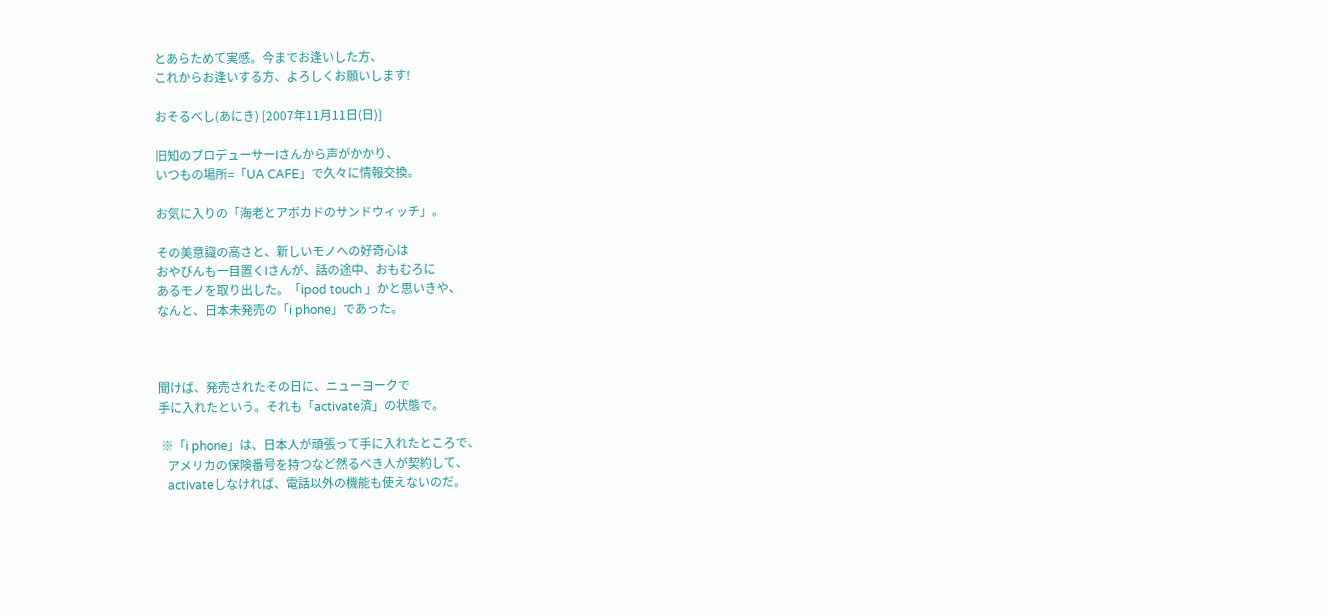とあらためて実感。今までお逢いした方、
これからお逢いする方、よろしくお願いします!

おそるべし(あにき) [2007年11月11日(日)]

旧知のプロデューサーIさんから声がかかり、
いつもの場所=「UA CAFE」で久々に情報交換。

お気に入りの「海老とアボカドのサンドウィッチ」。

その美意識の高さと、新しいモノへの好奇心は
おやびんも一目置くIさんが、話の途中、おもむろに
あるモノを取り出した。「ipod touch 」かと思いきや、
なんと、日本未発売の「i phone」であった。



聞けば、発売されたその日に、ニューヨークで
手に入れたという。それも「activate済」の状態で。

 ※「i phone」は、日本人が頑張って手に入れたところで、
   アメリカの保険番号を持つなど然るべき人が契約して、
   activateしなければ、電話以外の機能も使えないのだ。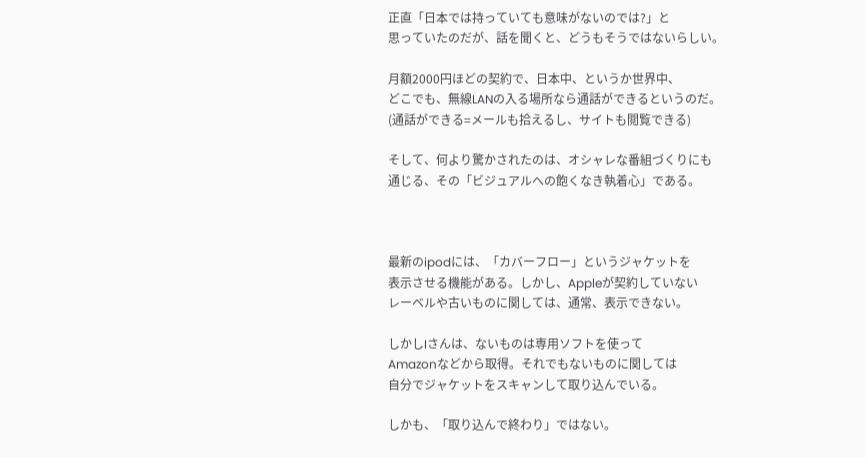正直「日本では持っていても意味がないのでは?」と
思っていたのだが、話を聞くと、どうもそうではないらしい。

月額2000円ほどの契約で、日本中、というか世界中、
どこでも、無線LANの入る場所なら通話ができるというのだ。
(通話ができる=メールも拾えるし、サイトも閲覧できる)

そして、何より驚かされたのは、オシャレな番組づくりにも
通じる、その「ビジュアルへの飽くなき執着心」である。



最新のipodには、「カバーフロー」というジャケットを
表示させる機能がある。しかし、Appleが契約していない
レーベルや古いものに関しては、通常、表示できない。

しかしIさんは、ないものは専用ソフトを使って
Amazonなどから取得。それでもないものに関しては
自分でジャケットをスキャンして取り込んでいる。

しかも、「取り込んで終わり」ではない。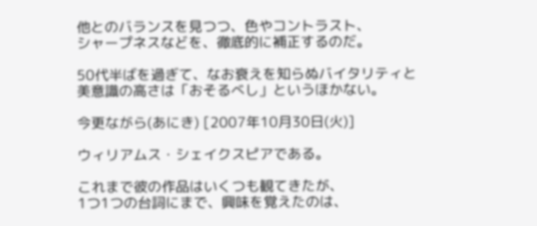他とのバランスを見つつ、色やコントラスト、
シャープネスなどを、徹底的に補正するのだ。

50代半ばを過ぎて、なお衰えを知らぬバイタリティと
美意識の高さは「おそるべし」というほかない。

今更ながら(あにき) [2007年10月30日(火)]

ウィリアムス・シェイクスピアである。

これまで彼の作品はいくつも観てきたが、
1つ1つの台詞にまで、興味を覚えたのは、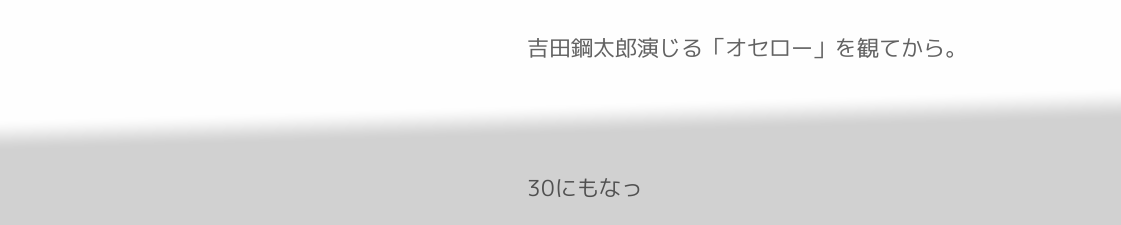吉田鋼太郎演じる「オセロー」を観てから。



30にもなっ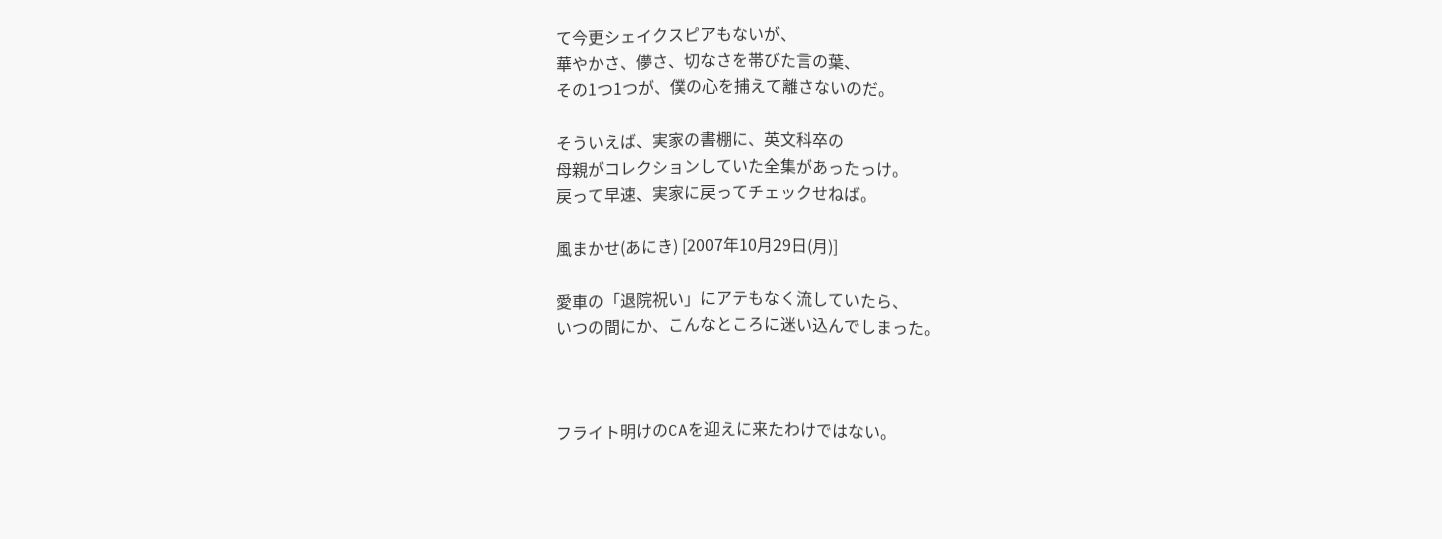て今更シェイクスピアもないが、
華やかさ、儚さ、切なさを帯びた言の葉、
その1つ1つが、僕の心を捕えて離さないのだ。

そういえば、実家の書棚に、英文科卒の
母親がコレクションしていた全集があったっけ。
戻って早速、実家に戻ってチェックせねば。

風まかせ(あにき) [2007年10月29日(月)]

愛車の「退院祝い」にアテもなく流していたら、
いつの間にか、こんなところに迷い込んでしまった。



フライト明けのCAを迎えに来たわけではない。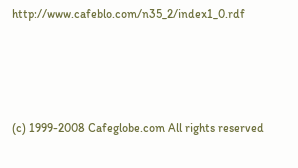http://www.cafeblo.com/n35_2/index1_0.rdf






(c) 1999-2008 Cafeglobe.com All rights reserved